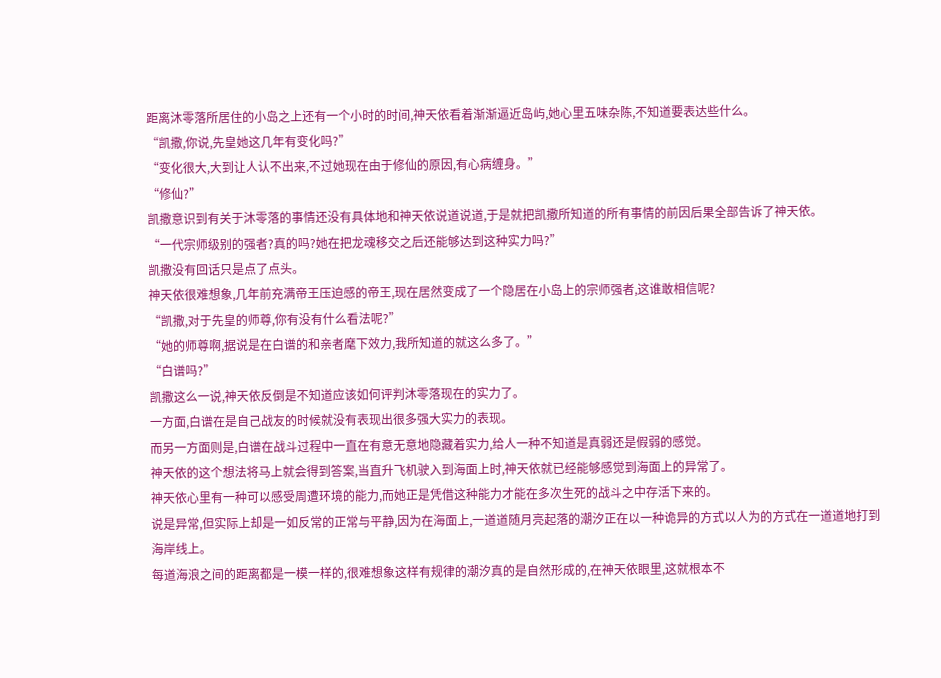距离沐零落所居住的小岛之上还有一个小时的时间,神天依看着渐渐逼近岛屿,她心里五味杂陈,不知道要表达些什么。
“凯撒,你说,先皇她这几年有变化吗?”
“变化很大,大到让人认不出来,不过她现在由于修仙的原因,有心病缠身。”
“修仙?”
凯撒意识到有关于沐零落的事情还没有具体地和神天依说道说道,于是就把凯撒所知道的所有事情的前因后果全部告诉了神天依。
“一代宗师级别的强者?真的吗?她在把龙魂移交之后还能够达到这种实力吗?”
凯撒没有回话只是点了点头。
神天依很难想象,几年前充满帝王压迫感的帝王,现在居然变成了一个隐居在小岛上的宗师强者,这谁敢相信呢?
“凯撒,对于先皇的师尊,你有没有什么看法呢?”
“她的师尊啊,据说是在白谱的和亲者麾下效力,我所知道的就这么多了。”
“白谱吗?”
凯撒这么一说,神天依反倒是不知道应该如何评判沐零落现在的实力了。
一方面,白谱在是自己战友的时候就没有表现出很多强大实力的表现。
而另一方面则是,白谱在战斗过程中一直在有意无意地隐藏着实力,给人一种不知道是真弱还是假弱的感觉。
神天依的这个想法将马上就会得到答案,当直升飞机驶入到海面上时,神天依就已经能够感觉到海面上的异常了。
神天依心里有一种可以感受周遭环境的能力,而她正是凭借这种能力才能在多次生死的战斗之中存活下来的。
说是异常,但实际上却是一如反常的正常与平静,因为在海面上,一道道随月亮起落的潮汐正在以一种诡异的方式以人为的方式在一道道地打到海岸线上。
每道海浪之间的距离都是一模一样的,很难想象这样有规律的潮汐真的是自然形成的,在神天依眼里,这就根本不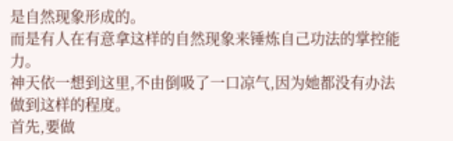是自然现象形成的。
而是有人在有意拿这样的自然现象来锤炼自己功法的掌控能力。
神天依一想到这里,不由倒吸了一口凉气,因为她都没有办法做到这样的程度。
首先,要做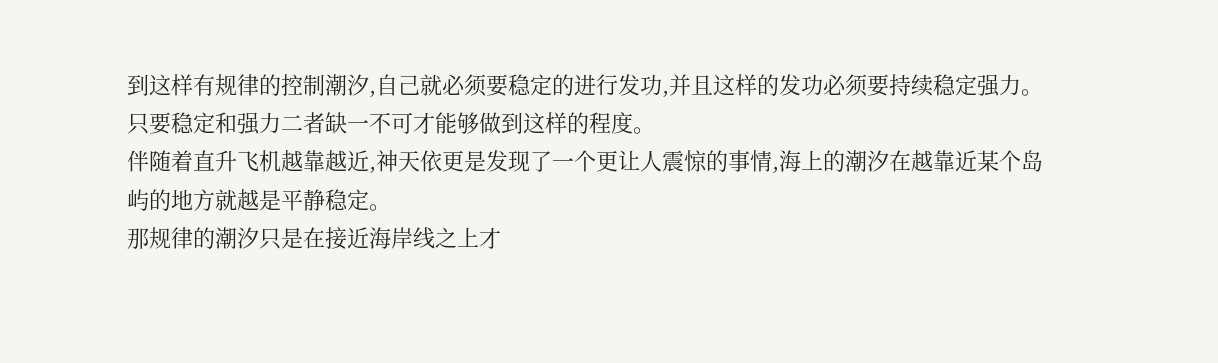到这样有规律的控制潮汐,自己就必须要稳定的进行发功,并且这样的发功必须要持续稳定强力。
只要稳定和强力二者缺一不可才能够做到这样的程度。
伴随着直升飞机越靠越近,神天依更是发现了一个更让人震惊的事情,海上的潮汐在越靠近某个岛屿的地方就越是平静稳定。
那规律的潮汐只是在接近海岸线之上才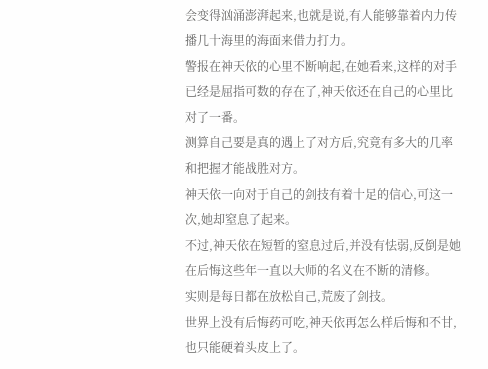会变得汹涌澎湃起来,也就是说,有人能够靠着内力传播几十海里的海面来借力打力。
警报在神天依的心里不断响起,在她看来,这样的对手已经是屈指可数的存在了,神天依还在自己的心里比对了一番。
测算自己要是真的遇上了对方后,究竟有多大的几率和把握才能战胜对方。
神天依一向对于自己的剑技有着十足的信心,可这一次,她却窒息了起来。
不过,神天依在短暂的窒息过后,并没有怯弱,反倒是她在后悔这些年一直以大师的名义在不断的清修。
实则是每日都在放松自己,荒废了剑技。
世界上没有后悔药可吃,神天依再怎么样后悔和不甘,也只能硬着头皮上了。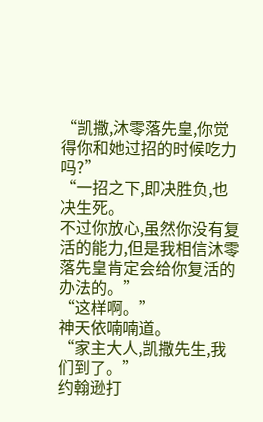“凯撒,沐零落先皇,你觉得你和她过招的时候吃力吗?”
“一招之下,即决胜负,也决生死。
不过你放心,虽然你没有复活的能力,但是我相信沐零落先皇肯定会给你复活的办法的。”
“这样啊。”
神天依喃喃道。
“家主大人,凯撒先生,我们到了。”
约翰逊打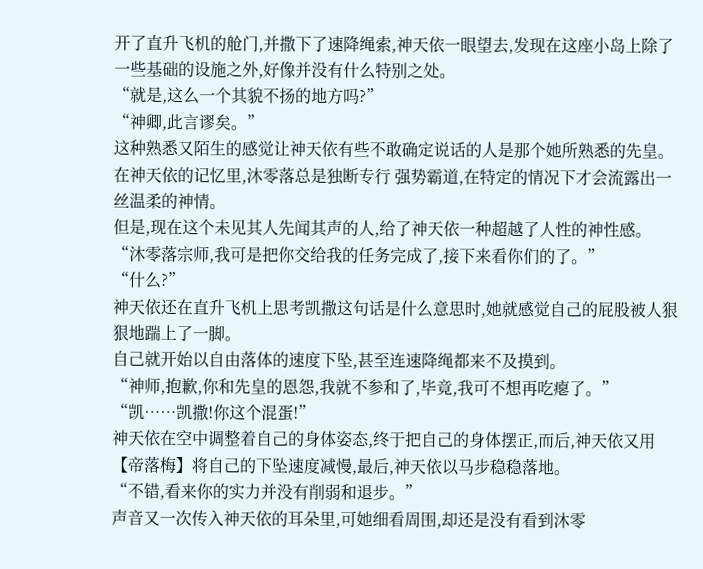开了直升飞机的舱门,并撒下了速降绳索,神天依一眼望去,发现在这座小岛上除了一些基础的设施之外,好像并没有什么特别之处。
“就是,这么一个其貌不扬的地方吗?”
“神卿,此言谬矣。”
这种熟悉又陌生的感觉让神天依有些不敢确定说话的人是那个她所熟悉的先皇。
在神天依的记忆里,沐零落总是独断专行 强势霸道,在特定的情况下才会流露出一丝温柔的神情。
但是,现在这个未见其人先闻其声的人,给了神天依一种超越了人性的神性感。
“沐零落宗师,我可是把你交给我的任务完成了,接下来看你们的了。”
“什么?”
神天依还在直升飞机上思考凯撒这句话是什么意思时,她就感觉自己的屁股被人狠狠地踹上了一脚。
自己就开始以自由落体的速度下坠,甚至连速降绳都来不及摸到。
“神师,抱歉,你和先皇的恩怨,我就不参和了,毕竟,我可不想再吃瘪了。”
“凯……凯撒!你这个混蛋!”
神天依在空中调整着自己的身体姿态,终于把自己的身体摆正,而后,神天依又用【帝落梅】将自己的下坠速度减慢,最后,神天依以马步稳稳落地。
“不错,看来你的实力并没有削弱和退步。”
声音又一次传入神天依的耳朵里,可她细看周围,却还是没有看到沐零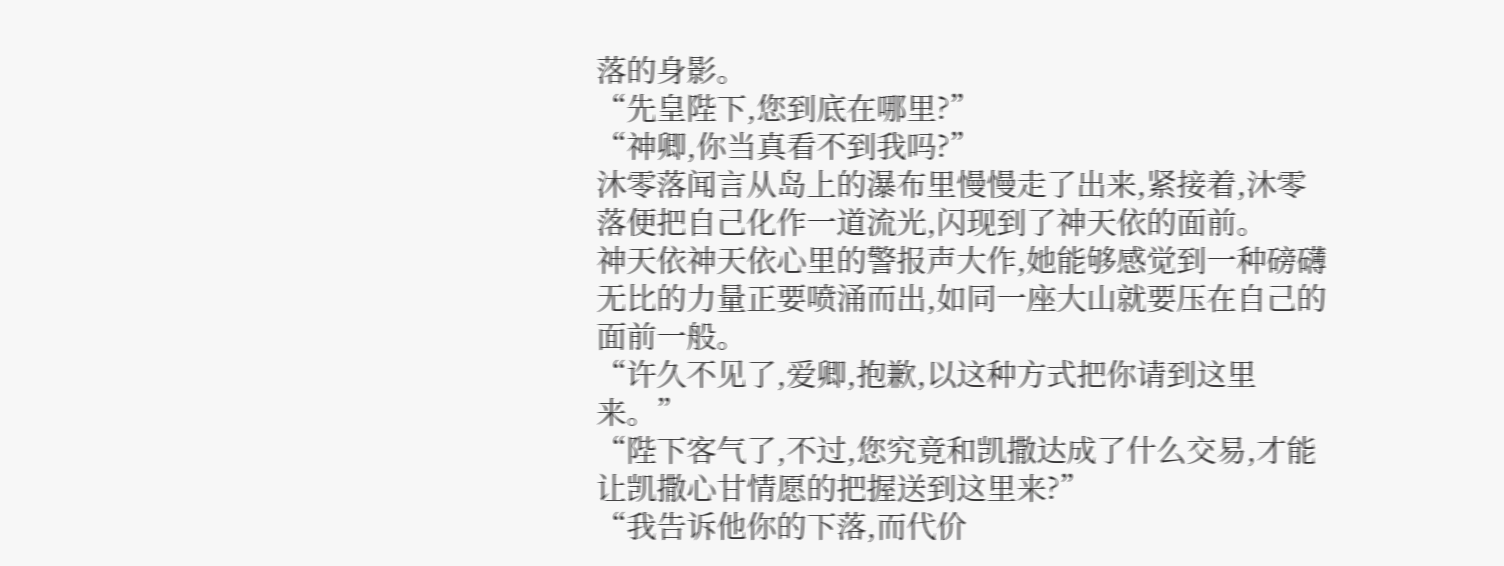落的身影。
“先皇陛下,您到底在哪里?”
“神卿,你当真看不到我吗?”
沐零落闻言从岛上的瀑布里慢慢走了出来,紧接着,沐零落便把自己化作一道流光,闪现到了神天依的面前。
神天依神天依心里的警报声大作,她能够感觉到一种磅礴无比的力量正要喷涌而出,如同一座大山就要压在自己的面前一般。
“许久不见了,爱卿,抱歉,以这种方式把你请到这里来。”
“陛下客气了,不过,您究竟和凯撒达成了什么交易,才能让凯撒心甘情愿的把握送到这里来?”
“我告诉他你的下落,而代价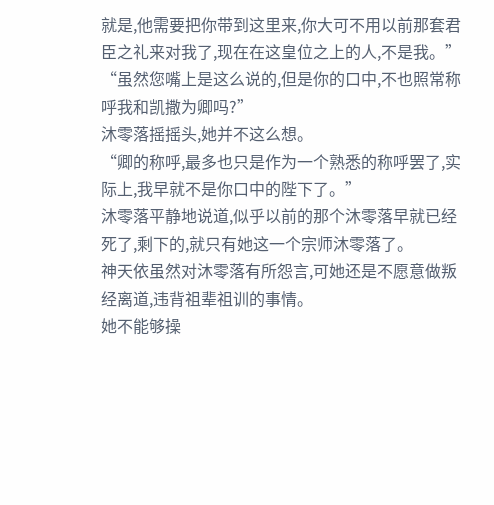就是,他需要把你带到这里来,你大可不用以前那套君臣之礼来对我了,现在在这皇位之上的人,不是我。”
“虽然您嘴上是这么说的,但是你的口中,不也照常称呼我和凯撒为卿吗?”
沐零落摇摇头,她并不这么想。
“卿的称呼,最多也只是作为一个熟悉的称呼罢了,实际上,我早就不是你口中的陛下了。”
沐零落平静地说道,似乎以前的那个沐零落早就已经死了,剩下的,就只有她这一个宗师沐零落了。
神天依虽然对沐零落有所怨言,可她还是不愿意做叛经离道,违背祖辈祖训的事情。
她不能够操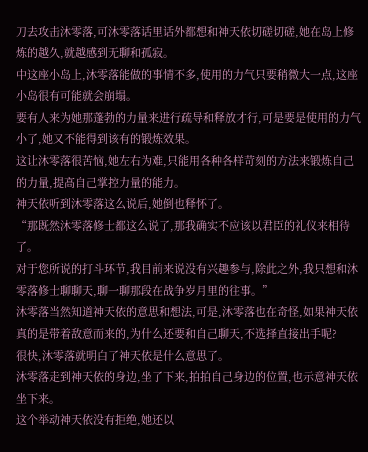刀去攻击沐零落,可沐零落话里话外都想和神天依切磋切磋,她在岛上修炼的越久,就越感到无聊和孤寂。
中这座小岛上,沐零落能做的事情不多,使用的力气只要稍微大一点,这座小岛很有可能就会崩塌。
要有人来为她那蓬勃的力量来进行疏导和释放才行,可是要是使用的力气小了,她又不能得到该有的锻炼效果。
这让沐零落很苦恼,她左右为难,只能用各种各样苛刻的方法来锻炼自己的力量,提高自己掌控力量的能力。
神天依听到沐零落这么说后,她倒也释怀了。
“那既然沐零落修士都这么说了,那我确实不应该以君臣的礼仪来相待了。
对于您所说的打斗环节,我目前来说没有兴趣参与,除此之外,我只想和沐零落修士聊聊天,聊一聊那段在战争岁月里的往事。”
沐零落当然知道神天依的意思和想法,可是,沐零落也在奇怪,如果神天依真的是带着敌意而来的,为什么还要和自己聊天,不选择直接出手呢?
很快,沐零落就明白了神天依是什么意思了。
沐零落走到神天依的身边,坐了下来,拍拍自己身边的位置,也示意神天依坐下来。
这个举动神天依没有拒绝,她还以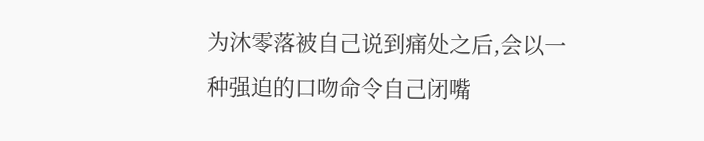为沐零落被自己说到痛处之后,会以一种强迫的口吻命令自己闭嘴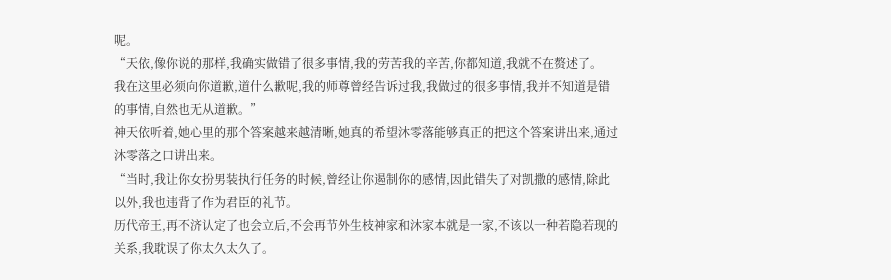呢。
“天依,像你说的那样,我确实做错了很多事情,我的劳苦我的辛苦,你都知道,我就不在赘述了。
我在这里必须向你道歉,道什么歉呢,我的师尊曾经告诉过我,我做过的很多事情,我并不知道是错的事情,自然也无从道歉。”
神天依听着,她心里的那个答案越来越清晰,她真的希望沐零落能够真正的把这个答案讲出来,通过沐零落之口讲出来。
“当时,我让你女扮男装执行任务的时候,曾经让你遏制你的感情,因此错失了对凯撒的感情,除此以外,我也违背了作为君臣的礼节。
历代帝王,再不济认定了也会立后,不会再节外生枝神家和沐家本就是一家,不该以一种若隐若现的关系,我耽误了你太久太久了。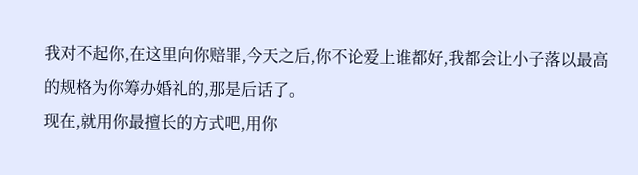我对不起你,在这里向你赔罪,今天之后,你不论爱上谁都好,我都会让小子落以最高的规格为你筹办婚礼的,那是后话了。
现在,就用你最擅长的方式吧,用你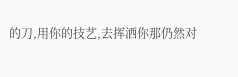的刀,用你的技艺,去挥洒你那仍然对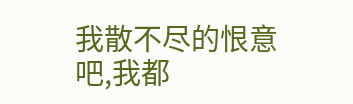我散不尽的恨意吧,我都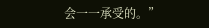会一一承受的。”